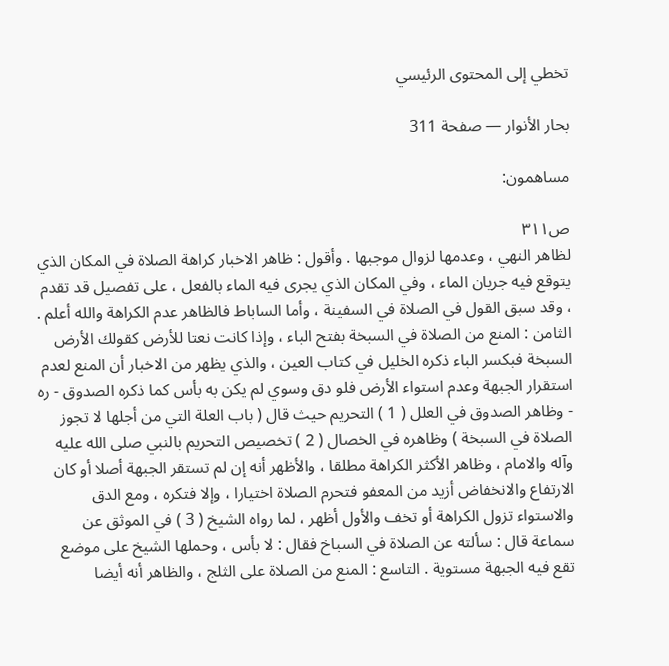تخطي إلى المحتوى الرئيسي

بحار الأنوار — صفحة 311

مساهمون:

ص٣١١
لظاهر النهي ، وعدمها لزوال موجبها . وأقول : ظاهر الاخبار كراهة الصلاة في المكان الذي يتوقع فيه جريان الماء ، وفي المكان الذي يجرى فيه الماء بالفعل ، على تفصيل قد تقدم ، وقد سبق القول في الصلاة في السفينة ، وأما الساباط فالظاهر عدم الكراهة والله أعلم . الثامن : المنع من الصلاة في السبخة بفتح الباء ، وإذا كانت نعتا للأرض كقولك الأرض السبخة فبكسر الباء ذكره الخليل في كتاب العين ، والذي يظهر من الاخبار أن المنع لعدم استقرار الجبهة وعدم استواء الأرض فلو دق وسوي لم يكن به بأس كما ذكره الصدوق - ره - وظاهر الصدوق في العلل ( 1 ) التحريم حيث قال ( باب العلة التي من أجلها لا تجوز الصلاة في السبخة ) وظاهره في الخصال ( 2 ) تخصيص التحريم بالنبي صلى الله عليه وآله والامام ، وظاهر الأكثر الكراهة مطلقا ، والأظهر أنه إن لم تستقر الجبهة أصلا أو كان الارتفاع والانخفاض أزيد من المعفو فتحرم الصلاة اختيارا ، وإلا فتكره ، ومع الدق والاستواء تزول الكراهة أو تخف والأول أظهر ، لما رواه الشيخ ( 3 ) في الموثق عن سماعة قال : سألته عن الصلاة في السباخ فقال : لا بأس ، وحملها الشيخ على موضع تقع فيه الجبهة مستوية . التاسع : المنع من الصلاة على الثلج ، والظاهر أنه أيضا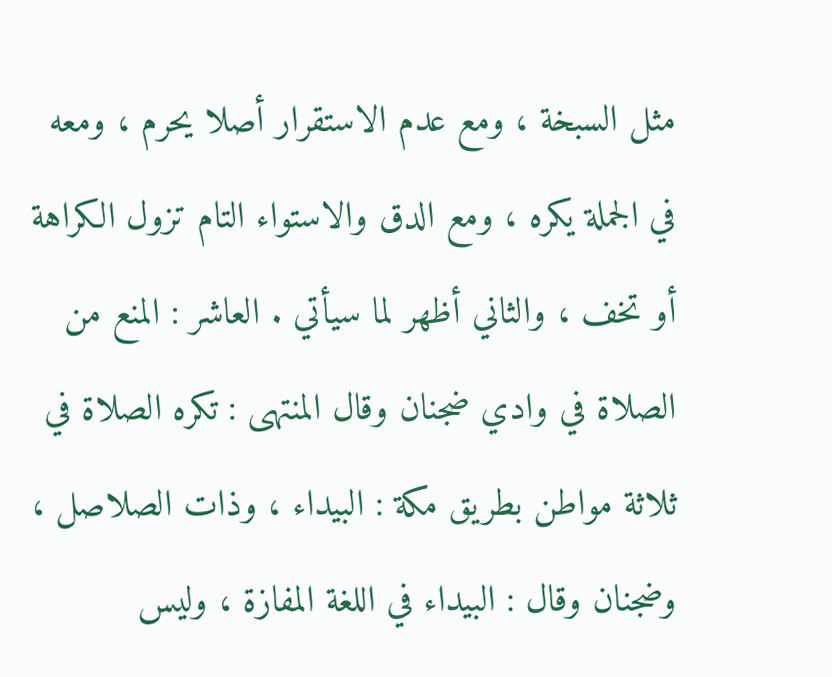مثل السبخة ، ومع عدم الاستقرار أصلا يحرم ، ومعه في الجملة يكره ، ومع الدق والاستواء التام تزول الكراهة أو تخف ، والثاني أظهر لما سيأتي . العاشر : المنع من الصلاة في وادي ضجنان وقال المنتهى : تكره الصلاة في ثلاثة مواطن بطريق مكة : البيداء ، وذات الصلاصل ، وضجنان وقال : البيداء في اللغة المفازة ، وليس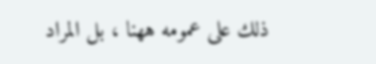ذلك على عمومه ههنا ، بل المراد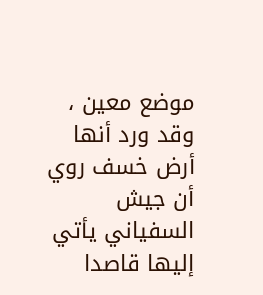موضع معين ، وقد ورد أنها أرض خسف روي أن جيش السفياني يأتي إليها قاصدا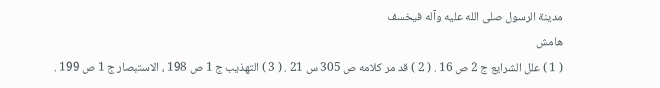مدينة الرسول صلى الله عليه وآله فيخسف
هامش
( 1 ) علل الشرايع ج 2 ص 16 . ( 2 ) قد مر كلامه ص 305 س 21 . ( 3 ) التهذيب ج 1 ص 198 ، الاستبصار ج 1 ص 199 .